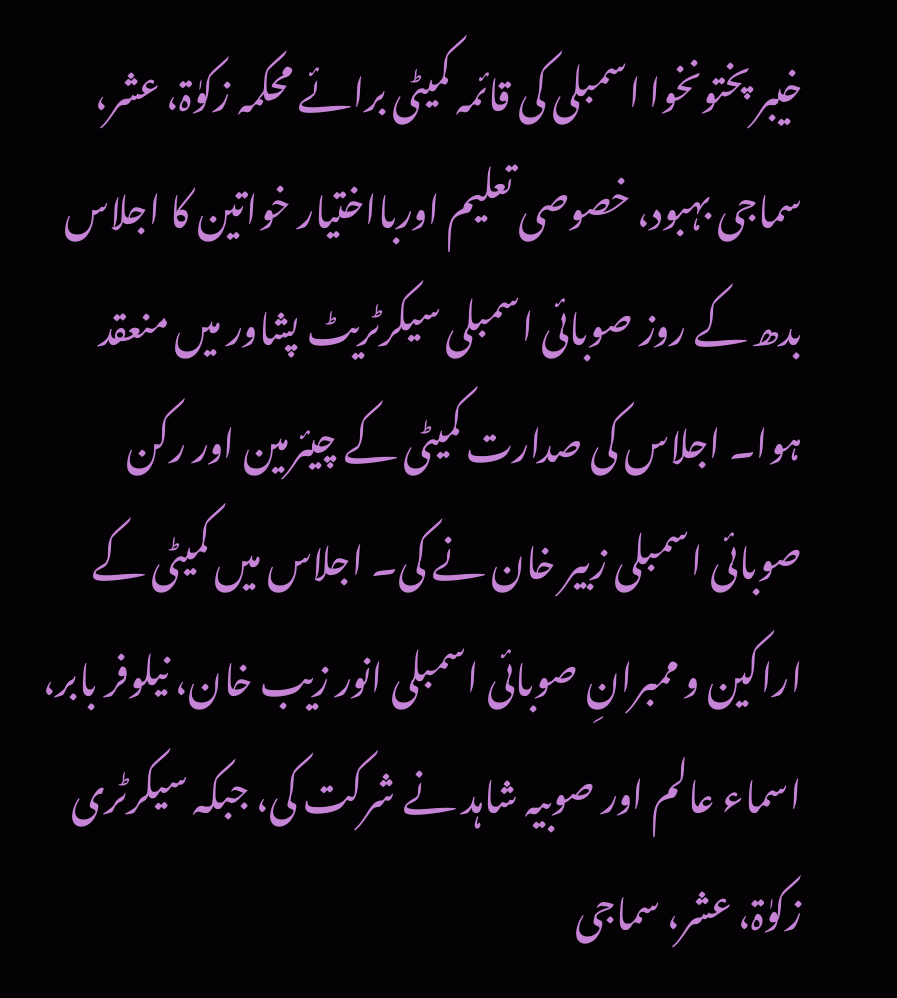خیبر پختونخوا اسمبلی کی قائمہ کمیٹی برائے محکمہ زکوٰۃ، عشر، سماجی بہبود، خصوصی تعلیم اوربااختیار خواتین کا اجلاس بدھ کے روز صوبائی اسمبلی سیکرٹریٹ پشاور میں منعقد ہوا۔ اجلاس کی صدارت کمیٹی کے چیئرمین اور رکن صوبائی اسمبلی زبیر خان نے کی۔ اجلاس میں کمیٹی کے اراکین و ممبرانِ صوبائی اسمبلی انور زیب خان، نیلوفر بابر، اسماء عالم اور صوبیہ شاہد نے شرکت کی، جبکہ سیکرٹری زکوٰۃ، عشر، سماجی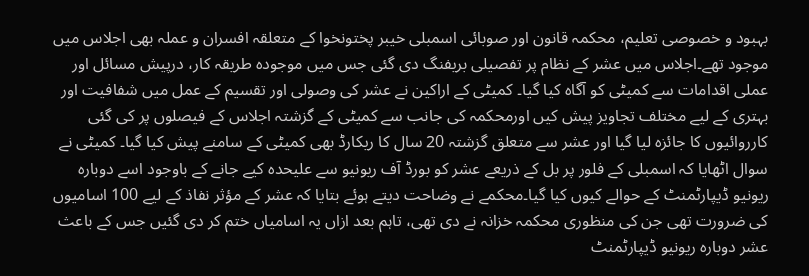بہبود و خصوصی تعلیم، محکمہ قانون اور صوبائی اسمبلی خیبر پختونخوا کے متعلقہ افسران و عملہ بھی اجلاس میں موجود تھے۔اجلاس میں عشر کے نظام پر تفصیلی بریفنگ دی گئی جس میں موجودہ طریقہ کار، درپیش مسائل اور عملی اقدامات سے کمیٹی کو آگاہ کیا گیا۔ کمیٹی کے اراکین نے عشر کی وصولی اور تقسیم کے عمل میں شفافیت اور بہتری کے لیے مختلف تجاویز پیش کیں اورمحکمہ کی جانب سے کمیٹی کے گزشتہ اجلاس کے فیصلوں پر کی گئی کارروائیوں کا جائزہ لیا گیا اور عشر سے متعلق گزشتہ 20 سال کا ریکارڈ بھی کمیٹی کے سامنے پیش کیا گیا۔ کمیٹی نے سوال اٹھایا کہ اسمبلی کے فلور پر بل کے ذریعے عشر کو بورڈ آف ریونیو سے علیحدہ کیے جانے کے باوجود اسے دوبارہ ریونیو ڈیپارٹمنٹ کے حوالے کیوں کیا گیا۔محکمے نے وضاحت دیتے ہوئے بتایا کہ عشر کے مؤثر نفاذ کے لیے 100 اسامیوں کی ضرورت تھی جن کی منظوری محکمہ خزانہ نے دی تھی، تاہم بعد ازاں یہ اسامیاں ختم کر دی گئیں جس کے باعث عشر دوبارہ ریونیو ڈیپارٹمنٹ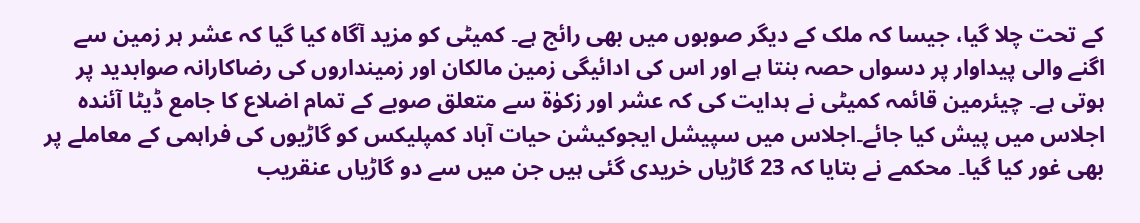کے تحت چلا گیا، جیسا کہ ملک کے دیگر صوبوں میں بھی رائج ہے۔ کمیٹی کو مزید آگاہ کیا گیا کہ عشر ہر زمین سے اگنے والی پیداوار پر دسواں حصہ بنتا ہے اور اس کی ادائیگی زمین مالکان اور زمینداروں کی رضاکارانہ صوابدید پر ہوتی ہے۔ چیئرمین قائمہ کمیٹی نے ہدایت کی کہ عشر اور زکوٰۃ سے متعلق صوبے کے تمام اضلاع کا جامع ڈیٹا آئندہ اجلاس میں پیش کیا جائے۔اجلاس میں سپیشل ایجوکیشن حیات آباد کمپلیکس کو گاڑیوں کی فراہمی کے معاملے پر بھی غور کیا گیا۔ محکمے نے بتایا کہ 23 گاڑیاں خریدی گئی ہیں جن میں سے دو گاڑیاں عنقریب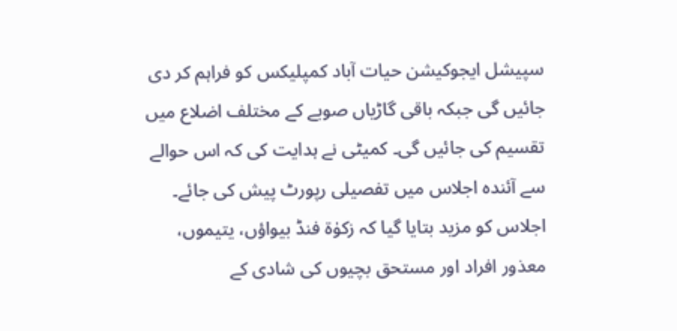سپیشل ایجوکیشن حیات آباد کمپلیکس کو فراہم کر دی جائیں گی جبکہ باقی گاڑیاں صوبے کے مختلف اضلاع میں تقسیم کی جائیں گی۔ کمیٹی نے ہدایت کی کہ اس حوالے سے آئندہ اجلاس میں تفصیلی رپورٹ پیش کی جائے۔ اجلاس کو مزید بتایا گیا کہ زکوٰۃ فنڈ بیواؤں، یتیموں، معذور افراد اور مستحق بچیوں کی شادی کے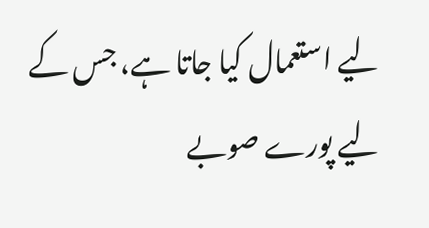لیے استعمال کیا جاتا ہے، جس کے لیے پورے صوبے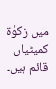میں زکوٰۃ کمیٹیاں قائم ہیں۔